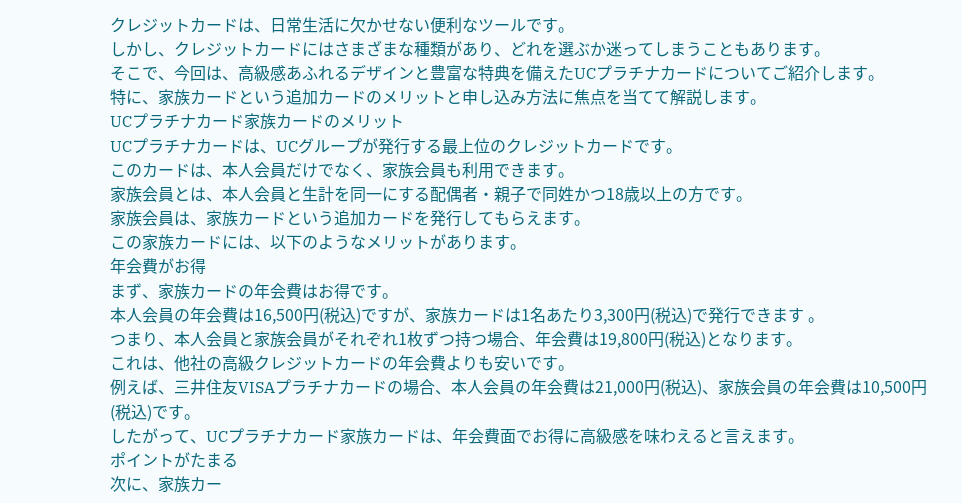クレジットカードは、日常生活に欠かせない便利なツールです。
しかし、クレジットカードにはさまざまな種類があり、どれを選ぶか迷ってしまうこともあります。
そこで、今回は、高級感あふれるデザインと豊富な特典を備えたUCプラチナカードについてご紹介します。
特に、家族カードという追加カードのメリットと申し込み方法に焦点を当てて解説します。
UCプラチナカード家族カードのメリット
UCプラチナカードは、UCグループが発行する最上位のクレジットカードです。
このカードは、本人会員だけでなく、家族会員も利用できます。
家族会員とは、本人会員と生計を同一にする配偶者・親子で同姓かつ18歳以上の方です。
家族会員は、家族カードという追加カードを発行してもらえます。
この家族カードには、以下のようなメリットがあります。
年会費がお得
まず、家族カードの年会費はお得です。
本人会員の年会費は16,500円(税込)ですが、家族カードは1名あたり3,300円(税込)で発行できます 。
つまり、本人会員と家族会員がそれぞれ1枚ずつ持つ場合、年会費は19,800円(税込)となります。
これは、他社の高級クレジットカードの年会費よりも安いです。
例えば、三井住友VISAプラチナカードの場合、本人会員の年会費は21,000円(税込)、家族会員の年会費は10,500円(税込)です。
したがって、UCプラチナカード家族カードは、年会費面でお得に高級感を味わえると言えます。
ポイントがたまる
次に、家族カー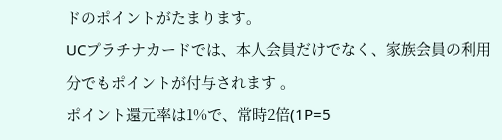ドのポイントがたまります。
UCプラチナカードでは、本人会員だけでなく、家族会員の利用分でもポイントが付与されます 。
ポイント還元率は1%で、常時2倍(1P=5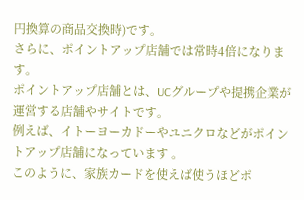円換算の商品交換時)です。
さらに、ポイントアップ店舗では常時4倍になります。
ポイントアップ店舗とは、UCグループや提携企業が運営する店舗やサイトです。
例えば、イトーヨーカドーやユニクロなどがポイントアップ店舗になっています 。
このように、家族カードを使えば使うほどポ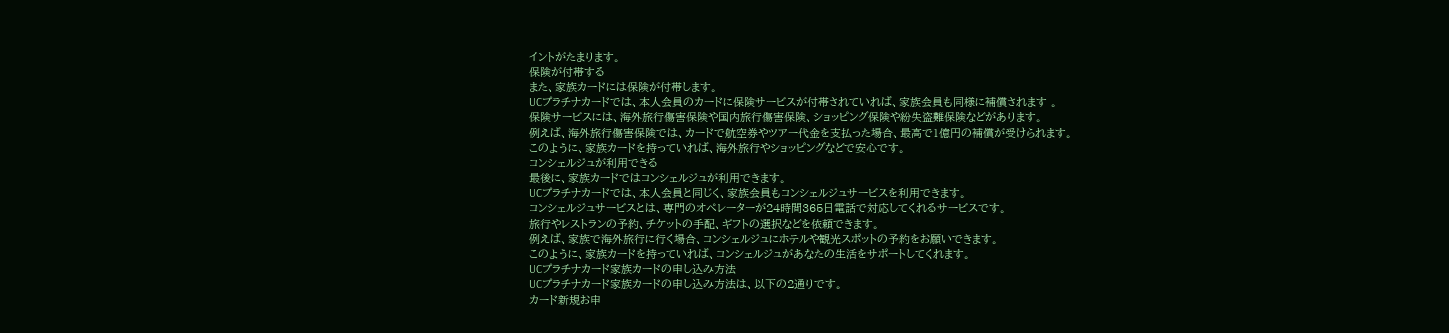イントがたまります。
保険が付帯する
また、家族カードには保険が付帯します。
UCプラチナカードでは、本人会員のカードに保険サービスが付帯されていれば、家族会員も同様に補償されます 。
保険サービスには、海外旅行傷害保険や国内旅行傷害保険、ショッピング保険や紛失盗難保険などがあります。
例えば、海外旅行傷害保険では、カードで航空券やツアー代金を支払った場合、最高で1億円の補償が受けられます。
このように、家族カードを持っていれば、海外旅行やショッピングなどで安心です。
コンシェルジュが利用できる
最後に、家族カードではコンシェルジュが利用できます。
UCプラチナカードでは、本人会員と同じく、家族会員もコンシェルジュサービスを利用できます。
コンシェルジュサービスとは、専門のオペレーターが24時間365日電話で対応してくれるサービスです。
旅行やレストランの予約、チケットの手配、ギフトの選択などを依頼できます。
例えば、家族で海外旅行に行く場合、コンシェルジュにホテルや観光スポットの予約をお願いできます。
このように、家族カードを持っていれば、コンシェルジュがあなたの生活をサポートしてくれます。
UCプラチナカード家族カードの申し込み方法
UCプラチナカード家族カードの申し込み方法は、以下の2通りです。
カード新規お申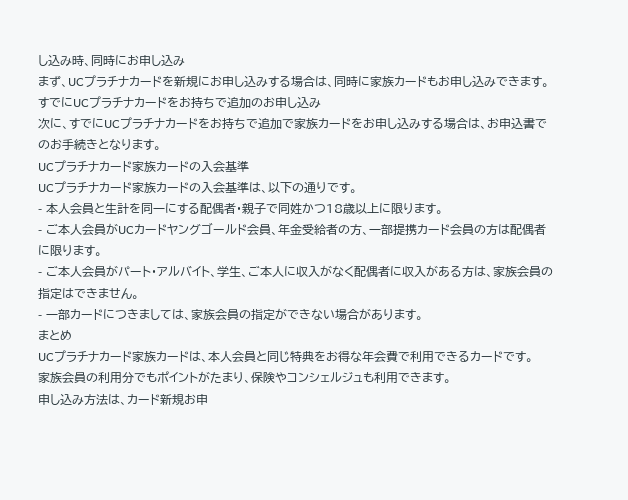し込み時、同時にお申し込み
まず、UCプラチナカードを新規にお申し込みする場合は、同時に家族カードもお申し込みできます。
すでにUCプラチナカードをお持ちで追加のお申し込み
次に、すでにUCプラチナカードをお持ちで追加で家族カードをお申し込みする場合は、お申込書でのお手続きとなります。
UCプラチナカード家族カードの入会基準
UCプラチナカード家族カードの入会基準は、以下の通りです。
- 本人会員と生計を同一にする配偶者・親子で同姓かつ18歳以上に限ります。
- ご本人会員がUCカードヤングゴールド会員、年金受給者の方、一部提携カード会員の方は配偶者に限ります。
- ご本人会員がパート・アルバイト、学生、ご本人に収入がなく配偶者に収入がある方は、家族会員の指定はできません。
- 一部カードにつきましては、家族会員の指定ができない場合があります。
まとめ
UCプラチナカード家族カードは、本人会員と同じ特典をお得な年会費で利用できるカードです。
家族会員の利用分でもポイントがたまり、保険やコンシェルジュも利用できます。
申し込み方法は、カード新規お申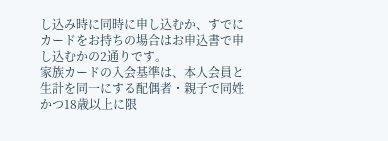し込み時に同時に申し込むか、すでにカードをお持ちの場合はお申込書で申し込むかの2通りです。
家族カードの入会基準は、本人会員と生計を同一にする配偶者・親子で同姓かつ18歳以上に限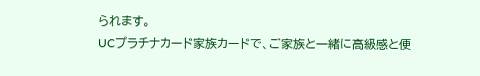られます。
UCプラチナカード家族カードで、ご家族と一緒に高級感と便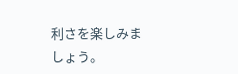利さを楽しみましょう。